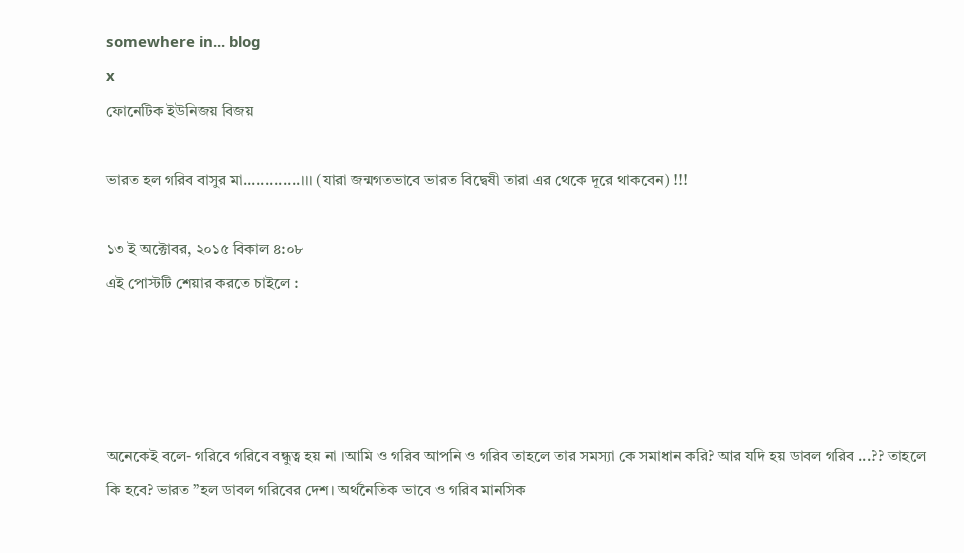somewhere in... blog
x
ফোনেটিক ইউনিজয় বিজয়

ভারত হল গরিব বাসুর মা.............।।। (যারা জন্মগতভাবে ভারত বিদ্বেষী তারা এর থেকে দূরে থাকবেন) !!!

১৩ ই অক্টোবর, ২০১৫ বিকাল ৪:০৮
এই পোস্টটি শেয়ার করতে চাইলে :




অনেকেই বলে- গরিবে গরিবে বন্ধুত্ব হয় না ।আমি ও গরিব আপনি ও গরিব তাহলে তার সমস্যা কে সমাধান করি? আর যদি হয় ডাবল গরিব ...?? তাহলে কি হবে? ভারত ”হল ডাবল গরিবের দেশ। অর্থনৈতিক ভাবে ও গরিব মানসিক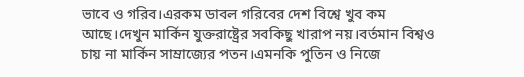ভাবে ও গরিব।এরকম ডাবল গরিবের দেশ বিশ্বে খুব কম আছে।দেখুন মার্কিন যুক্তরাষ্ট্রের সবকিছু খারাপ নয়।বর্তমান বিশ্বও চায় না মার্কিন সাম্রাজ্যের পতন।এমনকি পুতিন ও নিজে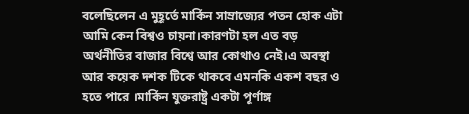বলেছিলেন এ মুহূর্তে মার্কিন সাম্রাজ্যের পতন হোক এটা আমি কেন বিশ্বও চায়না।কারণটা হল এত বড় অর্থনীতির বাজার বিশ্বে আর কোথাও নেই।এ অবস্থা আর কয়েক দশক টিকে থাকবে এমনকি একশ বছর ও হতে পারে ।মার্কিন যুক্তরাষ্ট্র একটা পূর্ণাঙ্গ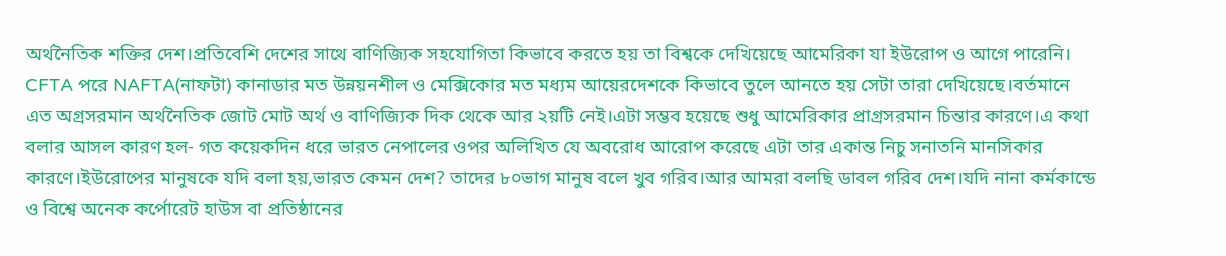অর্থনৈতিক শক্তির দেশ।প্রতিবেশি দেশের সাথে বাণিজ্যিক সহযোগিতা কিভাবে করতে হয় তা বিশ্বকে দেখিয়েছে আমেরিকা যা ইউরোপ ও আগে পারেনি। CFTA পরে NAFTA(নাফটা) কানাডার মত উন্নয়নশীল ও মেক্সিকোর মত মধ্যম আয়েরদেশকে কিভাবে তুলে আনতে হয় সেটা তারা দেখিয়েছে।বর্তমানে এত অগ্রসরমান অর্থনৈতিক জোট মোট অর্থ ও বাণিজ্যিক দিক থেকে আর ২য়টি নেই।এটা সম্ভব হয়েছে শুধু আমেরিকার প্রাগ্রসরমান চিন্তার কারণে।এ কথা বলার আসল কারণ হল- গত কয়েকদিন ধরে ভারত নেপালের ওপর অলিখিত যে অবরোধ আরোপ করেছে এটা তার একান্ত নিচু সনাতনি মানসিকার কারণে।ইউরোপের মানুষকে যদি বলা হয়,ভারত কেমন দেশ? তাদের ৮০ভাগ মানুষ বলে খুব গরিব।আর আমরা বলছি ডাবল গরিব দেশ।যদি নানা কর্মকান্ডে ও বিশ্বে অনেক কর্পোরেট হাউস বা প্রতিষ্ঠানের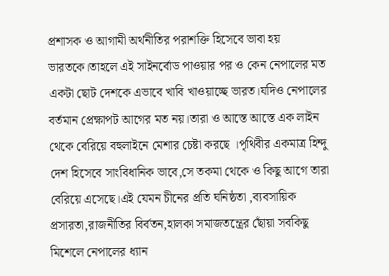প্রশাসক ও আগামী অর্থনীতির পরাশক্তি হিসেবে ভাবা হয় ভারতকে।তাহলে এই সাইনর্বোড পাওয়ার পর ও কেন নেপালের মত একটা ছোট দেশকে এভাবে খাবি খাওয়াচ্ছে ভারত।যদিও নেপালের বর্তমান প্রেক্ষাপট আগের মত নয়।তারা ও আস্তে আস্তে এক লাইন থেকে বেরিয়ে বহুলাইনে মেশার চেষ্টা করছে ।পৃথিবীর একমাত্র হিন্দু দেশ হিসেবে সাংবিধানিক ভাবে,সে তকমা থেকে ও কিছু আগে তারা বেরিয়ে এসেছে।এই যেমন চীনের প্রতি ঘনিষ্ঠতা ,ব্যবসায়িক প্রসারতা,রাজনীতির বির্বতন,হালকা সমাজতন্ত্রের ছোঁয়া সবকিছু মিশেলে নেপালের ধ্যান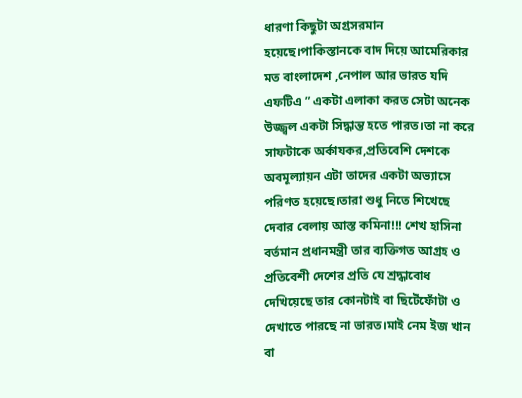ধারণা কিছুটা অগ্রসরমান হয়েছে।পাকিস্তানকে বাদ দিয়ে আমেরিকার মত বাংলাদেশ ,নেপাল আর ভারত যদি এফটিএ ” একটা এলাকা করত সেটা অনেক উজ্জ্বল একটা সিদ্ধান্ত হতে পারত।তা না করে সাফটাকে অর্কাযকর,প্রতিবেশি দেশকে অবমূল্যায়ন এটা তাদের একটা অভ্যাসে পরিণত হয়েছে।তারা শুধু নিতে শিখেছে দেবার বেলায় আস্ত কমিনা!!! শেখ হাসিনা বর্তমান প্রধানমন্ত্রী তার ব্যক্তিগত আগ্রহ ও প্রতিবেশী দেশের প্রতি যে শ্রদ্ধাবোধ দেখিয়েছে তার কোনটাই বা ছিটেঁফোঁটা ও দেখাতে পারছে না ভারত।মাই নেম ইজ খান বা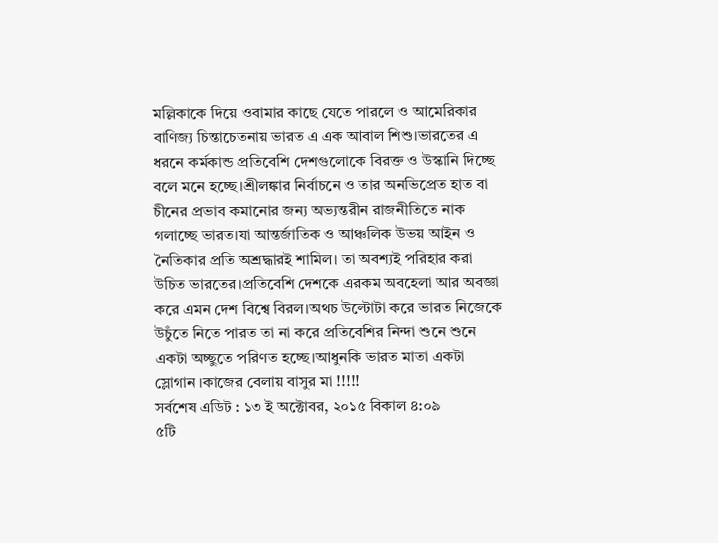মল্লিকাকে দিয়ে ওবামার কাছে যেতে পারলে ও আমেরিকার বাণিজ্য চিন্তাচেতনায় ভারত এ এক আবাল শিশু।ভারতের এ ধরনে কর্মকান্ড প্রতিবেশি দেশগুলোকে বিরক্ত ও উস্কানি দিচ্ছে বলে মনে হচ্ছে।শ্রীলঙ্কার নির্বাচনে ও তার অনভিপ্রেত হাত বা চীনের প্রভাব কমানোর জন্য অভ্যন্তরীন রাজনীতিতে নাক গলাচ্ছে ভারত।যা আন্তর্জাতিক ও আঞ্চলিক উভয় আইন ও নৈতিকার প্রতি অশ্রদ্ধারই শামিল। তা অবশ্যই পরিহার করা উচিত ভারতের।প্রতিবেশি দেশকে এরকম অবহেলা আর অবজ্ঞা করে এমন দেশ বিশ্বে বিরল।অথচ উল্টোটা করে ভারত নিজেকে উচুঁতে নিতে পারত তা না করে প্রতিবেশির নিন্দা শুনে শুনে একটা অচ্ছুতে পরিণত হচ্ছে।আধুনকি ভারত মাতা একটা স্লোগান ।কাজের বেলায় বাসুর মা !!!!!
সর্বশেষ এডিট : ১৩ ই অক্টোবর, ২০১৫ বিকাল ৪:০৯
৫টি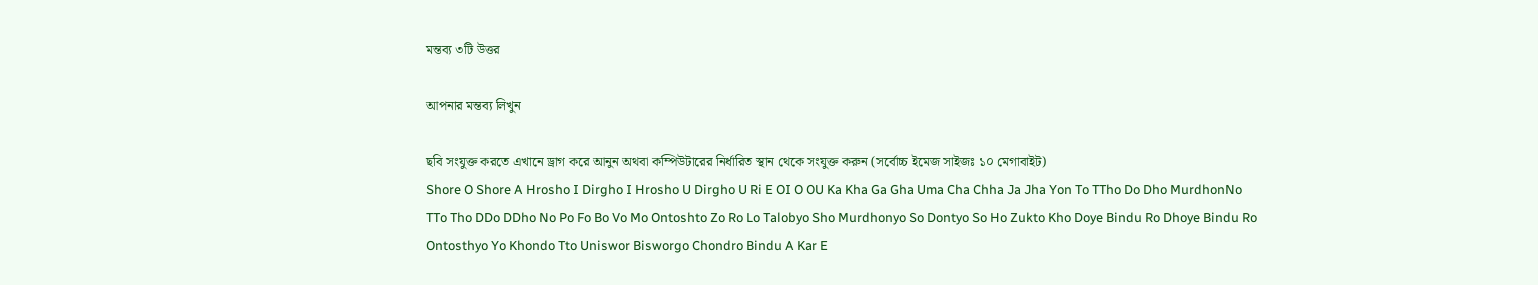মন্তব্য ৩টি উত্তর

আপনার মন্তব্য লিখুন

ছবি সংযুক্ত করতে এখানে ড্রাগ করে আনুন অথবা কম্পিউটারের নির্ধারিত স্থান থেকে সংযুক্ত করুন (সর্বোচ্চ ইমেজ সাইজঃ ১০ মেগাবাইট)
Shore O Shore A Hrosho I Dirgho I Hrosho U Dirgho U Ri E OI O OU Ka Kha Ga Gha Uma Cha Chha Ja Jha Yon To TTho Do Dho MurdhonNo TTo Tho DDo DDho No Po Fo Bo Vo Mo Ontoshto Zo Ro Lo Talobyo Sho Murdhonyo So Dontyo So Ho Zukto Kho Doye Bindu Ro Dhoye Bindu Ro Ontosthyo Yo Khondo Tto Uniswor Bisworgo Chondro Bindu A Kar E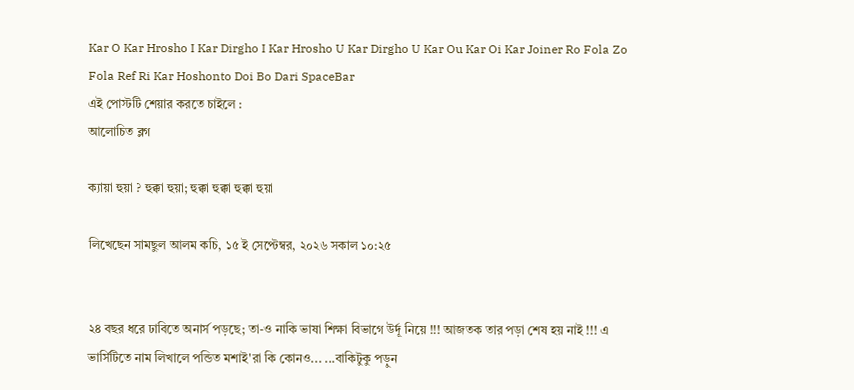Kar O Kar Hrosho I Kar Dirgho I Kar Hrosho U Kar Dirgho U Kar Ou Kar Oi Kar Joiner Ro Fola Zo Fola Ref Ri Kar Hoshonto Doi Bo Dari SpaceBar
এই পোস্টটি শেয়ার করতে চাইলে :
আলোচিত ব্লগ

ক্যায়া হুয়া ? হুক্কা হুয়া; হুক্কা হুক্কা হুক্কা হুয়া

লিখেছেন সামছুল আলম কচি, ১৫ ই সেপ্টেম্বর, ২০২৬ সকাল ১০:২৫


২৪ বছর ধরে ঢাবিতে অনার্স পড়ছে; তা-ও নাকি ভাষা শিক্ষা বিভাগে উর্দূ নিয়ে !!! আজতক তার পড়া শেষ হয় নাই !!! এ ভার্সিটিতে নাম লিখালে পন্ডিত মশাই'রা কি কোনও... ...বাকিটুকু পড়ুন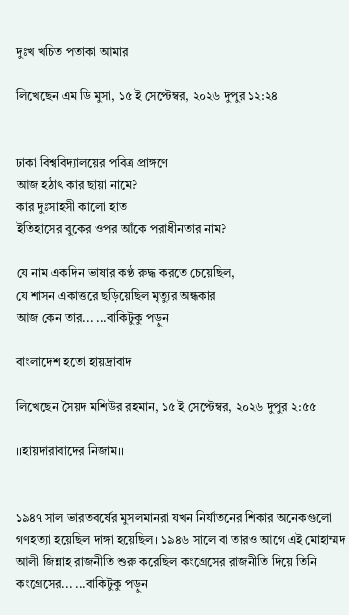দুঃখ খচিত পতাকা আমার

লিখেছেন এম ডি মুসা, ১৫ ই সেপ্টেম্বর, ২০২৬ দুপুর ১২:২৪


ঢাকা বিশ্ববিদ্যালয়ের পবিত্র প্রাঙ্গণে
আজ হঠাৎ কার ছায়া নামে?
কার দুঃসাহসী কালো হাত
ইতিহাসের বুকের ওপর আঁকে পরাধীনতার নাম?

যে নাম একদিন ভাষার কণ্ঠ রুদ্ধ করতে চেয়েছিল,
যে শাসন একাত্তরে ছড়িয়েছিল মৃত্যুর অন্ধকার
আজ কেন তার... ...বাকিটুকু পড়ুন

বাংলাদেশ হতো হায়দ্রাবাদ

লিখেছেন সৈয়দ মশিউর রহমান, ১৫ ই সেপ্টেম্বর, ২০২৬ দুপুর ২:৫৫

।।হায়দারাবাদের নিজাম।।


১৯৪৭ সাল ভারতবর্ষের মুসলমানরা যখন নির্যাতনের শিকার অনেকগুলো গণহত্যা হয়েছিল দাঙ্গা হয়েছিল। ১৯৪৬ সালে বা তারও আগে এই মোহাম্মদ আলী জিন্নাহ রাজনীতি শুরু করেছিল কংগ্রেসের রাজনীতি দিয়ে তিনি কংগ্রেসের... ...বাকিটুকু পড়ুন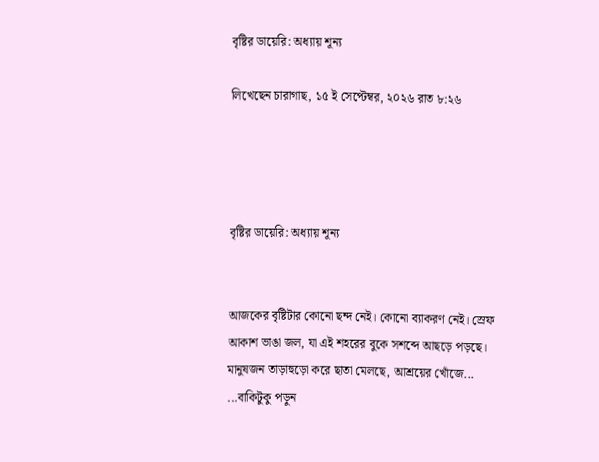বৃষ্টির ডায়েরি: অধ্যায় শূন্য

লিখেছেন চারাগাছ, ১৫ ই সেপ্টেম্বর, ২০২৬ রাত ৮:২৬




বৃষ্টির ডায়েরি: অধ্যায় শূন্য


আজকের বৃষ্টিটার কোনো ছন্দ নেই। কোনো ব্যাকরণ নেই। স্রেফ আকাশ ভাঙা জল, যা এই শহরের বুকে সশব্দে আছড়ে পড়ছে। মানুষজন তাড়াহুড়ো করে ছাতা মেলছে, আশ্রয়ের খোঁজে... ...বাকিটুকু পড়ুন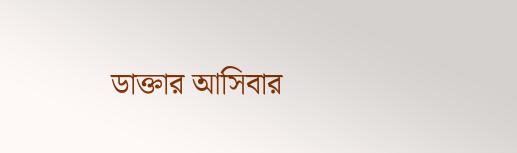ডাক্তার আসিবার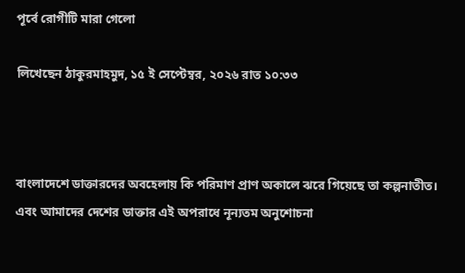পূর্বে রোগীটি মারা গেলো

লিখেছেন ঠাকুরমাহমুদ, ১৫ ই সেপ্টেম্বর, ২০২৬ রাত ১০:৩৩



বাংলাদেশে ডাক্তারদের অবহেলায় কি পরিমাণ প্রাণ অকালে ঝরে গিয়েছে তা কল্পনাতীত। এবং আমাদের দেশের ডাক্তার এই অপরাধে নূন্যতম অনুশোচনা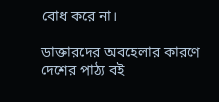বোধ করে না।

ডাক্তারদের অবহেলার কারণে দেশের পাঠ্য বই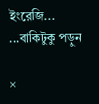ইংরেজি... ...বাকিটুকু পড়ুন

×